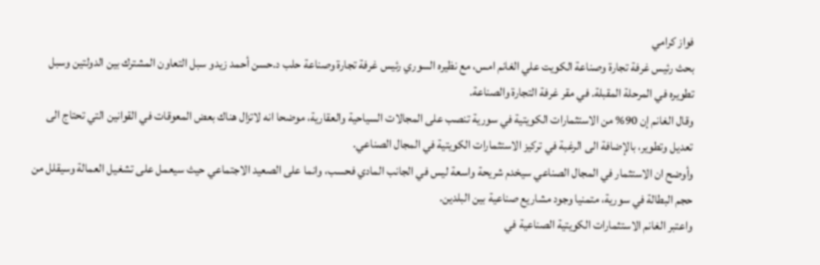فواز كرامي
بحث رئيس غرفة تجارة وصناعة الكويت علي الغانم امس، مع نظيره السوري رئيس غرفة تجارة وصناعة حلب د.حسن أحمد زيدو سبل التعاون المشترك بين الدولتين وسبل تطويره في المرحلة المقبلة. في مقر غرفة التجارة والصناعة.
وقال الغانم إن 90% من الاستثمارات الكويتية في سورية تنصب على المجالات السياحية والعقارية، موضحا انه لاتزال هناك بعض المعوقات في القوانين التي تحتاج الى تعديل وتطوير، بالإضافة الى الرغبة في تركيز الاستثمارات الكويتية في المجال الصناعي.
وأوضح ان الاستثمار في المجال الصناعي سيخدم شريحة واسعة ليس في الجانب المادي فحسب، وانما على الصعيد الاجتماعي حيث سيعمل على تشغيل العمالة وسيقلل من حجم البطالة في سورية، متمنيا وجود مشاريع صناعية بين البلدين.
واعتبر الغانم الاستثمارات الكويتية الصناعية في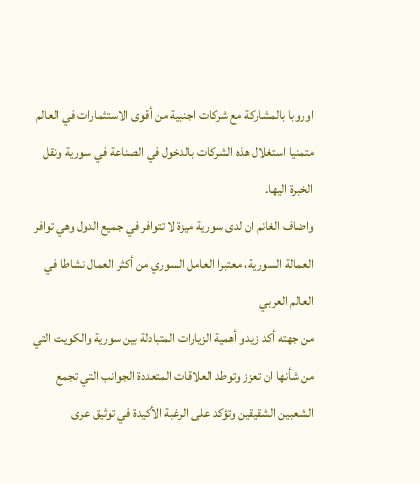اوروبا بالمشاركة مع شركات اجنبية من أقوى الاستثمارات في العالم متمنيا استغلال هذه الشركات بالدخول في الصناعة في سورية ونقل الخبرة اليها.
واضاف الغانم ان لدى سورية ميزة لا تتوافر في جميع الدول وهي توافر العمالة السورية، معتبرا العامل السوري من أكثر العمال نشاطا في العالم العربي
من جهته أكد زيدو أهمية الزيارات المتبادلة بين سورية والكويت التي من شأنها ان تعزز وتوطد العلاقات المتعددة الجوانب التي تجمع الشعبين الشقيقين وتؤكد على الرغبة الأكيدة في توثيق عرى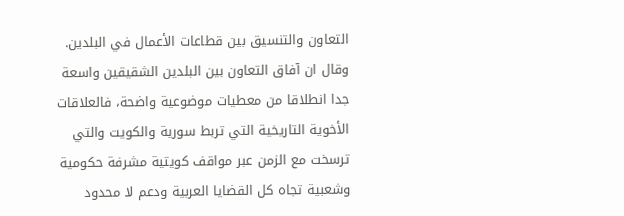التعاون والتنسيق بين قطاعات الأعمال في البلدين.
وقال ان آفاق التعاون بين البلدين الشقيقين واسعة جدا انطلاقا من معطيات موضوعية واضحة، فالعلاقات الأخوية التاريخية التي تربط سورية والكويت والتي ترسخت مع الزمن عبر مواقف كويتية مشرفة حكومية وشعبية تجاه كل القضايا العربية ودعم لا محدود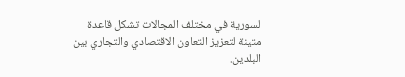لسورية في مختلف المجالات تشكل قاعدة متينة لتعزيز التعاون الاقتصادي والتجاري بين البلدين.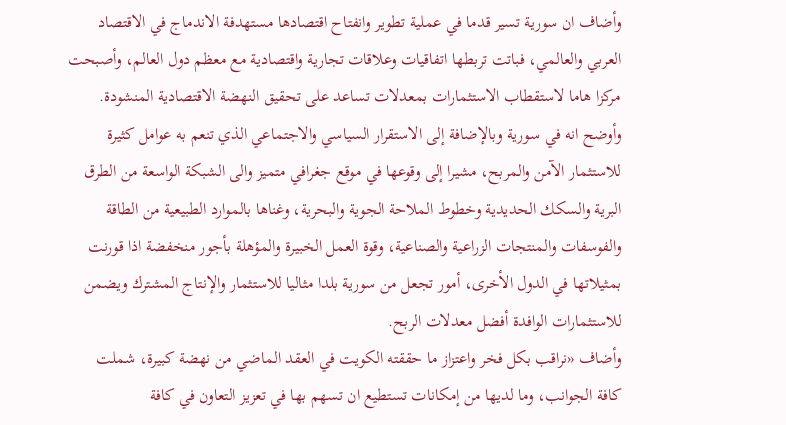وأضاف ان سورية تسير قدما في عملية تطوير وانفتاح اقتصادها مستهدفة الاندماج في الاقتصاد العربي والعالمي، فباتت تربطها اتفاقيات وعلاقات تجارية واقتصادية مع معظم دول العالم، وأصبحت مركزا هاما لاستقطاب الاستثمارات بمعدلات تساعد على تحقيق النهضة الاقتصادية المنشودة.
وأوضح انه في سورية وبالإضافة إلى الاستقرار السياسي والاجتماعي الذي تنعم به عوامل كثيرة للاستثمار الآمن والمربح، مشيرا إلى وقوعها في موقع جغرافي متميز والى الشبكة الواسعة من الطرق البرية والسكك الحديدية وخطوط الملاحة الجوية والبحرية، وغناها بالموارد الطبيعية من الطاقة والفوسفات والمنتجات الزراعية والصناعية، وقوة العمل الخبيرة والمؤهلة بأجور منخفضة اذا قورنت بمثيلاتها في الدول الأخرى، أمور تجعل من سورية بلدا مثاليا للاستثمار والإنتاج المشترك ويضمن للاستثمارات الوافدة أفضل معدلات الربح.
وأضاف «نراقب بكل فخر واعتزاز ما حققته الكويت في العقد الماضي من نهضة كبيرة، شملت كافة الجوانب، وما لديها من إمكانات تستطيع ان تسهم بها في تعزيز التعاون في كافة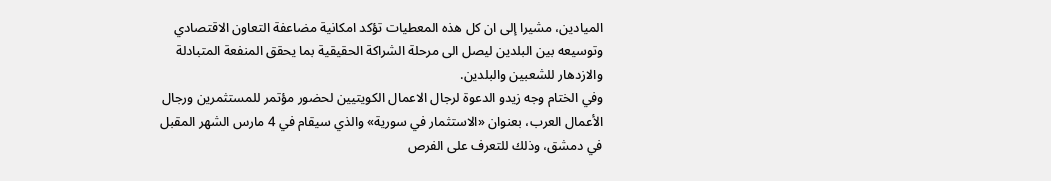الميادين، مشيرا إلى ان كل هذه المعطيات تؤكد امكانية مضاعفة التعاون الاقتصادي وتوسيعه بين البلدين ليصل الى مرحلة الشراكة الحقيقية بما يحقق المنفعة المتبادلة والازدهار للشعبين والبلدين.
وفي الختام وجه زيدو الدعوة لرجال الاعمال الكويتيين لحضور مؤتمر للمستثمرين ورجال الأعمال العرب، بعنوان «الاستثمار في سورية» والذي سيقام في 4 مارس الشهر المقبل في دمشق، وذلك للتعرف على الفرص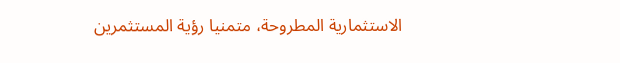الاستثمارية المطروحة، متمنيا رؤية المستثمرين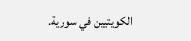الكويتيين في سورية.